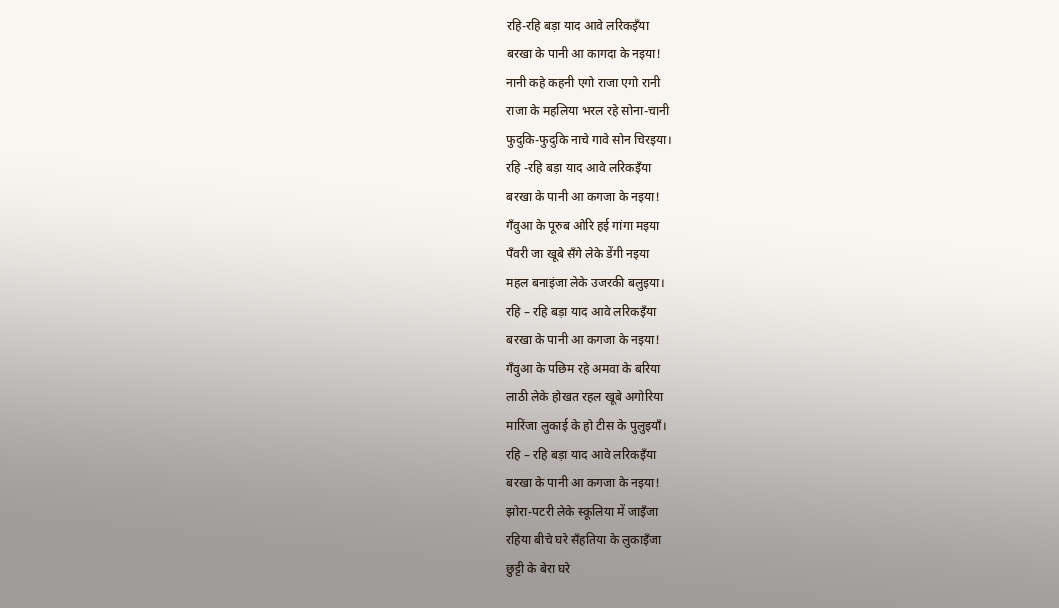रहि-रहि बड़ा याद आवे लरिकइँया
बरखा के पानी आ कागदा के नइया!
नानी कहे कहनी एगो राजा एगो रानी
राजा के महलिया भरल रहे सोना-चानी
फुदुकि-फुदुकि नाचे गावे सोन चिरइया।
रहि -रहि बड़ा याद आवे लरिकइँया
बरखा के पानी आ कगजा के नइया!
गँवुआ के पूरुब ओरि हई गांगा मइया
पँवरी जा खूबे सँगे लेके डेंगी नइया
महल बनाइंजा लेके उजरकी बलुइया।
रहि – रहि बड़ा याद आवे लरिकइँया
बरखा के पानी आ कगजा के नइया!
गँवुआ के पछिम रहे अमवा के बरिया
लाठी लेके होखत रहल खूबे अगोरिया
मारिंजा लुकाई के हो टीस के पुलुइयाँ।
रहि – रहि बड़ा याद आवे लरिकइँया
बरखा के पानी आ कगजा के नइया!
झोरा-पटरी लेके स्कूलिया में जाइँजा
रहिया बीचे घरे सँहतिया के लुकाइँजा
छुट्टी के बेरा घरे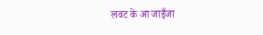लवट के आ जाइँजा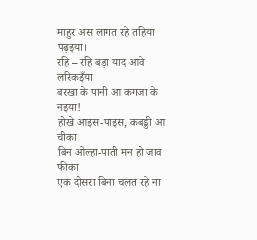माहुर अस लागत रहे तहिया पढ़इया।
रहि – रहि बड़ा याद आवे लरिकइँया
बरखा के पानी आ कगजा के नइया!
होखे आइस-पाइस, कबड्डी आ चीका
बिन ओल्हा-पाती मन हो जाव फीका
एक दोसरा बिना चलत रहे ना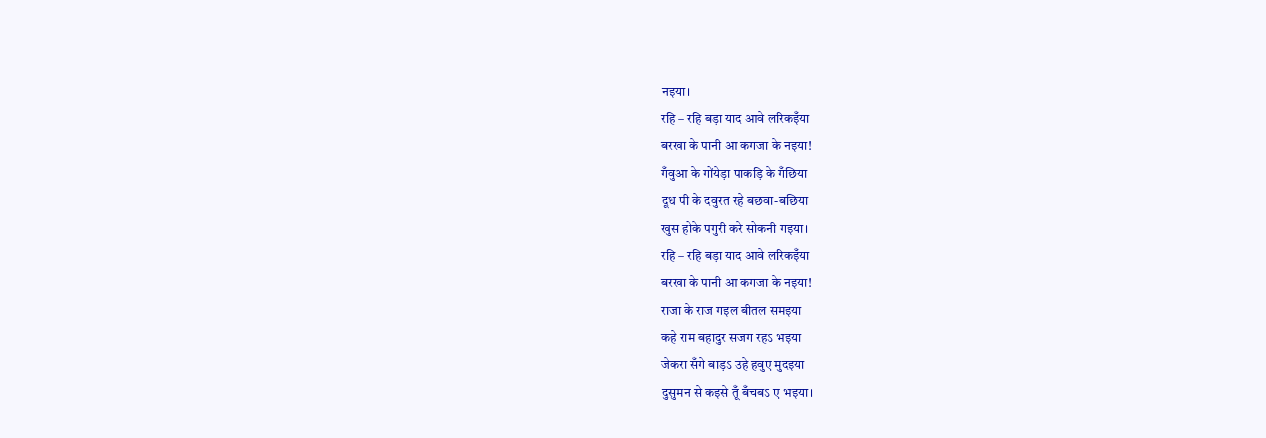नइया।
रहि – रहि बड़ा याद आवे लरिकइँया
बरखा के पानी आ कगजा के नइया!
गँवुआ के गोंयेड़ा पाकड़ि के गँछिया
दूध पी के दवुरत रहे बछवा-बछिया
खुस होके पगुरी करे सोकनी गइया।
रहि – रहि बड़ा याद आवे लरिकइँया
बरखा के पानी आ कगजा के नइया!
राजा के राज गइल बीतल समइया
कहे राम बहादुर सजग रहऽ भइया
जेकरा सँगे बाड़ऽ उहे हवुए मुदइया
दुसुमन से कइसे तूँ बँचबऽ ए भइया।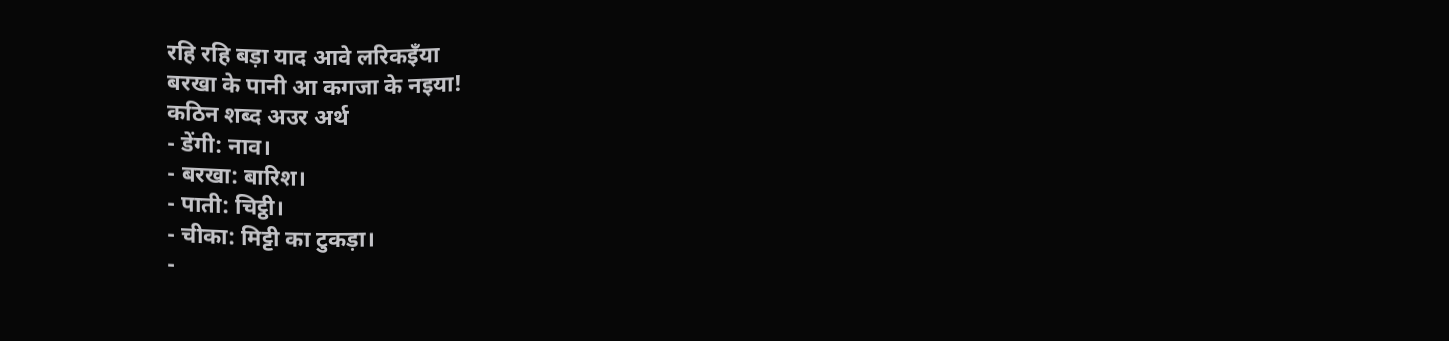रहि रहि बड़ा याद आवे लरिकइँया
बरखा के पानी आ कगजा के नइया!
कठिन शब्द अउर अर्थ
- डेंगी: नाव।
- बरखा: बारिश।
- पाती: चिट्ठी।
- चीका: मिट्टी का टुकड़ा।
-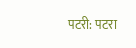पटरी: पटरा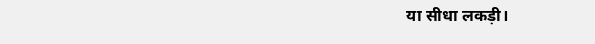या सीधा लकड़ी।